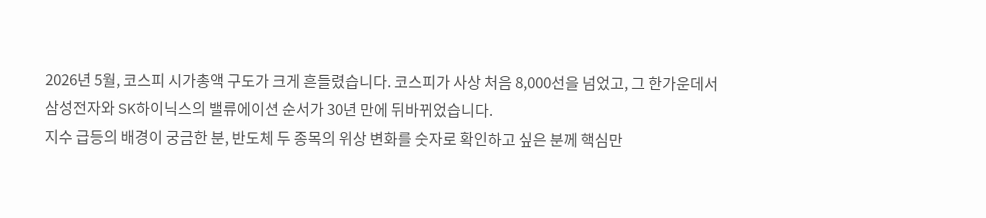2026년 5월, 코스피 시가총액 구도가 크게 흔들렸습니다. 코스피가 사상 처음 8,000선을 넘었고, 그 한가운데서 삼성전자와 SK하이닉스의 밸류에이션 순서가 30년 만에 뒤바뀌었습니다.
지수 급등의 배경이 궁금한 분, 반도체 두 종목의 위상 변화를 숫자로 확인하고 싶은 분께 핵심만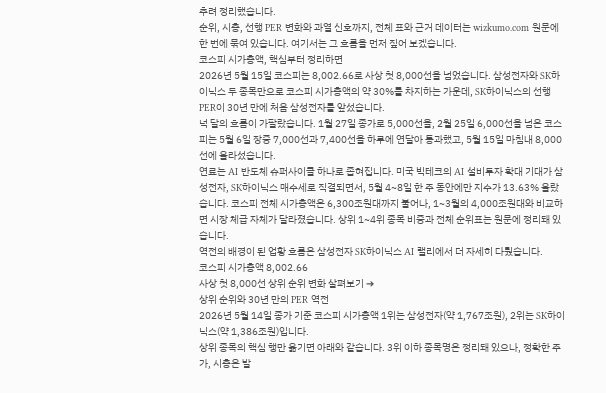추려 정리했습니다.
순위, 시총, 선행 PER 변화와 과열 신호까지, 전체 표와 근거 데이터는 wizkumo.com 원문에 한 번에 묶여 있습니다. 여기서는 그 흐름을 먼저 짚어 보겠습니다.
코스피 시가총액, 핵심부터 정리하면
2026년 5월 15일 코스피는 8,002.66로 사상 첫 8,000선을 넘었습니다. 삼성전자와 SK하이닉스 두 종목만으로 코스피 시가총액의 약 30%를 차지하는 가운데, SK하이닉스의 선행 PER이 30년 만에 처음 삼성전자를 앞섰습니다.
넉 달의 흐름이 가팔랐습니다. 1월 27일 종가로 5,000선을, 2월 25일 6,000선을 넘은 코스피는 5월 6일 장중 7,000선과 7,400선을 하루에 연달아 통과했고, 5월 15일 마침내 8,000선에 올라섰습니다.
연료는 AI 반도체 슈퍼사이클 하나로 좁혀집니다. 미국 빅테크의 AI 설비투자 확대 기대가 삼성전자, SK하이닉스 매수세로 직결되면서, 5월 4~8일 한 주 동안에만 지수가 13.63% 올랐습니다. 코스피 전체 시가총액은 6,300조원대까지 불어나, 1~3월의 4,000조원대와 비교하면 시장 체급 자체가 달라졌습니다. 상위 1~4위 종목 비중과 전체 순위표는 원문에 정리돼 있습니다.
역전의 배경이 된 업황 흐름은 삼성전자 SK하이닉스 AI 랠리에서 더 자세히 다뤘습니다.
코스피 시가총액 8,002.66
사상 첫 8,000선 상위 순위 변화 살펴보기 ➔
상위 순위와 30년 만의 PER 역전
2026년 5월 14일 종가 기준 코스피 시가총액 1위는 삼성전자(약 1,767조원), 2위는 SK하이닉스(약 1,386조원)입니다.
상위 종목의 핵심 행만 옮기면 아래와 같습니다. 3위 이하 종목명은 정리돼 있으나, 정확한 주가, 시총은 발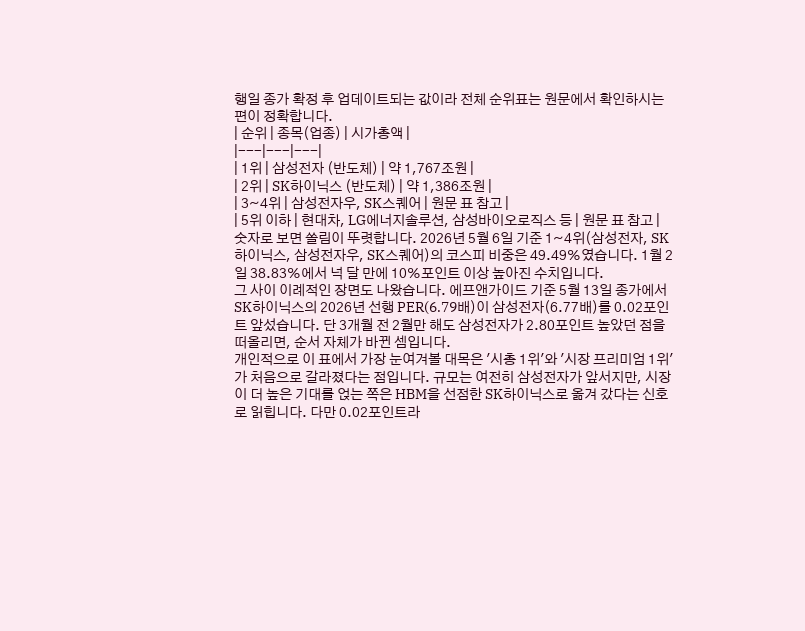행일 종가 확정 후 업데이트되는 값이라 전체 순위표는 원문에서 확인하시는 편이 정확합니다.
| 순위 | 종목(업종) | 시가총액 |
|---|---|---|
| 1위 | 삼성전자 (반도체) | 약 1,767조원 |
| 2위 | SK하이닉스 (반도체) | 약 1,386조원 |
| 3~4위 | 삼성전자우, SK스퀘어 | 원문 표 참고 |
| 5위 이하 | 현대차, LG에너지솔루션, 삼성바이오로직스 등 | 원문 표 참고 |
숫자로 보면 쏠림이 뚜렷합니다. 2026년 5월 6일 기준 1~4위(삼성전자, SK하이닉스, 삼성전자우, SK스퀘어)의 코스피 비중은 49.49%였습니다. 1월 2일 38.83%에서 넉 달 만에 10%포인트 이상 높아진 수치입니다.
그 사이 이례적인 장면도 나왔습니다. 에프앤가이드 기준 5월 13일 종가에서 SK하이닉스의 2026년 선행 PER(6.79배)이 삼성전자(6.77배)를 0.02포인트 앞섰습니다. 단 3개월 전 2월만 해도 삼성전자가 2.80포인트 높았던 점을 떠올리면, 순서 자체가 바뀐 셈입니다.
개인적으로 이 표에서 가장 눈여겨볼 대목은 '시총 1위'와 '시장 프리미엄 1위'가 처음으로 갈라졌다는 점입니다. 규모는 여전히 삼성전자가 앞서지만, 시장이 더 높은 기대를 얹는 쪽은 HBM을 선점한 SK하이닉스로 옮겨 갔다는 신호로 읽힙니다. 다만 0.02포인트라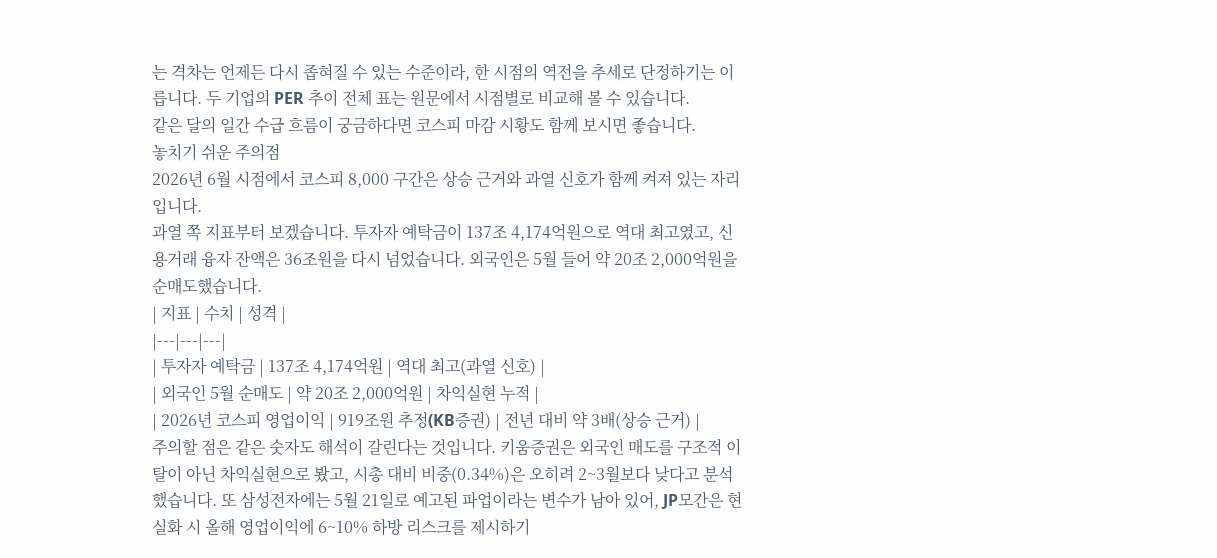는 격차는 언제든 다시 좁혀질 수 있는 수준이라, 한 시점의 역전을 추세로 단정하기는 이릅니다. 두 기업의 PER 추이 전체 표는 원문에서 시점별로 비교해 볼 수 있습니다.
같은 달의 일간 수급 흐름이 궁금하다면 코스피 마감 시황도 함께 보시면 좋습니다.
놓치기 쉬운 주의점
2026년 6월 시점에서 코스피 8,000 구간은 상승 근거와 과열 신호가 함께 켜져 있는 자리입니다.
과열 쪽 지표부터 보겠습니다. 투자자 예탁금이 137조 4,174억원으로 역대 최고였고, 신용거래 융자 잔액은 36조원을 다시 넘었습니다. 외국인은 5월 들어 약 20조 2,000억원을 순매도했습니다.
| 지표 | 수치 | 성격 |
|---|---|---|
| 투자자 예탁금 | 137조 4,174억원 | 역대 최고(과열 신호) |
| 외국인 5월 순매도 | 약 20조 2,000억원 | 차익실현 누적 |
| 2026년 코스피 영업이익 | 919조원 추정(KB증권) | 전년 대비 약 3배(상승 근거) |
주의할 점은 같은 숫자도 해석이 갈린다는 것입니다. 키움증권은 외국인 매도를 구조적 이탈이 아닌 차익실현으로 봤고, 시총 대비 비중(0.34%)은 오히려 2~3월보다 낮다고 분석했습니다. 또 삼성전자에는 5월 21일로 예고된 파업이라는 변수가 남아 있어, JP모간은 현실화 시 올해 영업이익에 6~10% 하방 리스크를 제시하기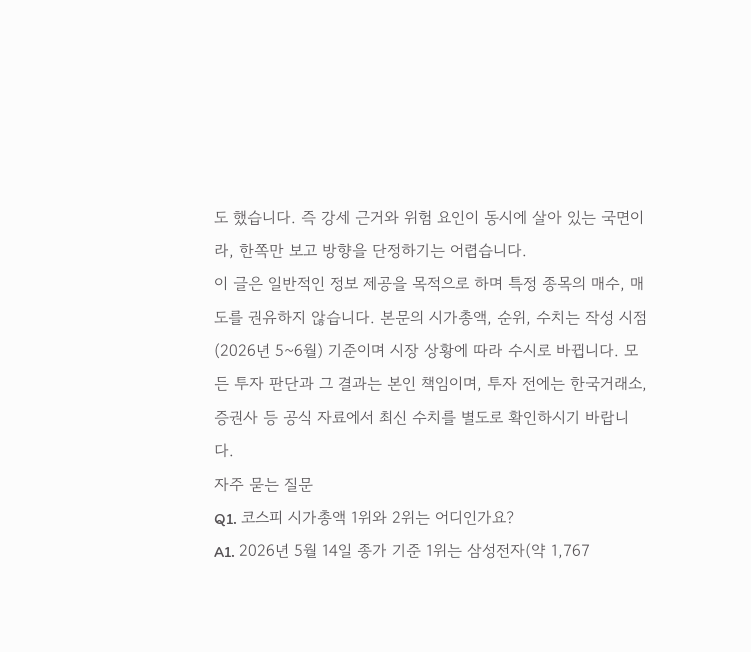도 했습니다. 즉 강세 근거와 위험 요인이 동시에 살아 있는 국면이라, 한쪽만 보고 방향을 단정하기는 어렵습니다.
이 글은 일반적인 정보 제공을 목적으로 하며 특정 종목의 매수, 매도를 권유하지 않습니다. 본문의 시가총액, 순위, 수치는 작성 시점(2026년 5~6월) 기준이며 시장 상황에 따라 수시로 바뀝니다. 모든 투자 판단과 그 결과는 본인 책임이며, 투자 전에는 한국거래소, 증권사 등 공식 자료에서 최신 수치를 별도로 확인하시기 바랍니다.
자주 묻는 질문
Q1. 코스피 시가총액 1위와 2위는 어디인가요?
A1. 2026년 5월 14일 종가 기준 1위는 삼성전자(약 1,767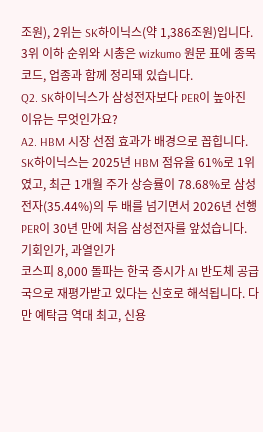조원), 2위는 SK하이닉스(약 1,386조원)입니다. 3위 이하 순위와 시총은 wizkumo 원문 표에 종목코드, 업종과 함께 정리돼 있습니다.
Q2. SK하이닉스가 삼성전자보다 PER이 높아진 이유는 무엇인가요?
A2. HBM 시장 선점 효과가 배경으로 꼽힙니다. SK하이닉스는 2025년 HBM 점유율 61%로 1위였고, 최근 1개월 주가 상승률이 78.68%로 삼성전자(35.44%)의 두 배를 넘기면서 2026년 선행 PER이 30년 만에 처음 삼성전자를 앞섰습니다.
기회인가, 과열인가
코스피 8,000 돌파는 한국 증시가 AI 반도체 공급국으로 재평가받고 있다는 신호로 해석됩니다. 다만 예탁금 역대 최고, 신용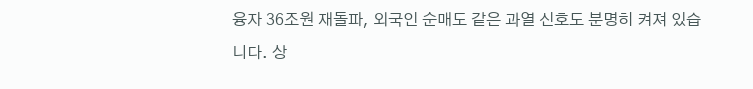융자 36조원 재돌파, 외국인 순매도 같은 과열 신호도 분명히 켜져 있습니다. 상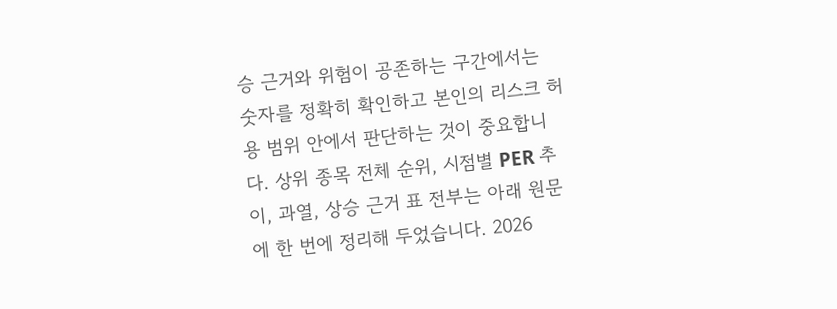승 근거와 위험이 공존하는 구간에서는 숫자를 정확히 확인하고 본인의 리스크 허용 범위 안에서 판단하는 것이 중요합니다. 상위 종목 전체 순위, 시점별 PER 추이, 과열, 상승 근거 표 전부는 아래 원문에 한 번에 정리해 두었습니다. 2026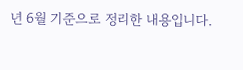년 6월 기준으로 정리한 내용입니다.